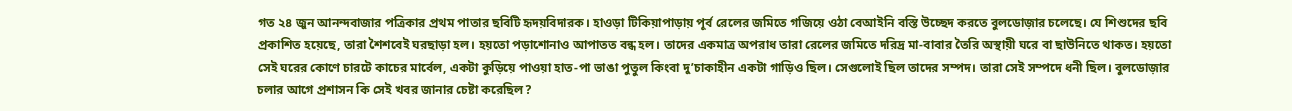গত ২৪ জুন আনন্দবাজার পত্রিকার প্রথম পাতার ছবিটি হৃদয়বিদারক। হাওড়া টিকিয়াপাড়ায় পূর্ব রেলের জমিতে গজিয়ে ওঠা বেআইনি বস্তি উচ্ছেদ করতে বুলডোজ়ার চলেছে। যে শিশুদের ছবি প্রকাশিত হয়েছে, তারা শৈশবেই ঘরছাড়া হল। হয়তো পড়াশোনাও আপাতত বন্ধ হল। তাদের একমাত্র অপরাধ তারা রেলের জমিতে দরিদ্র মা-বাবার তৈরি অস্থায়ী ঘরে বা ছাউনিতে থাকত। হয়তো সেই ঘরের কোণে চারটে কাচের মার্বেল, একটা কুড়িয়ে পাওয়া হাত-পা ভাঙা পুতুল কিংবা দু’চাকাহীন একটা গাড়িও ছিল। সেগুলোই ছিল তাদের সম্পদ। তারা সেই সম্পদে ধনী ছিল। বুলডোজ়ার চলার আগে প্রশাসন কি সেই খবর জানার চেষ্টা করেছিল?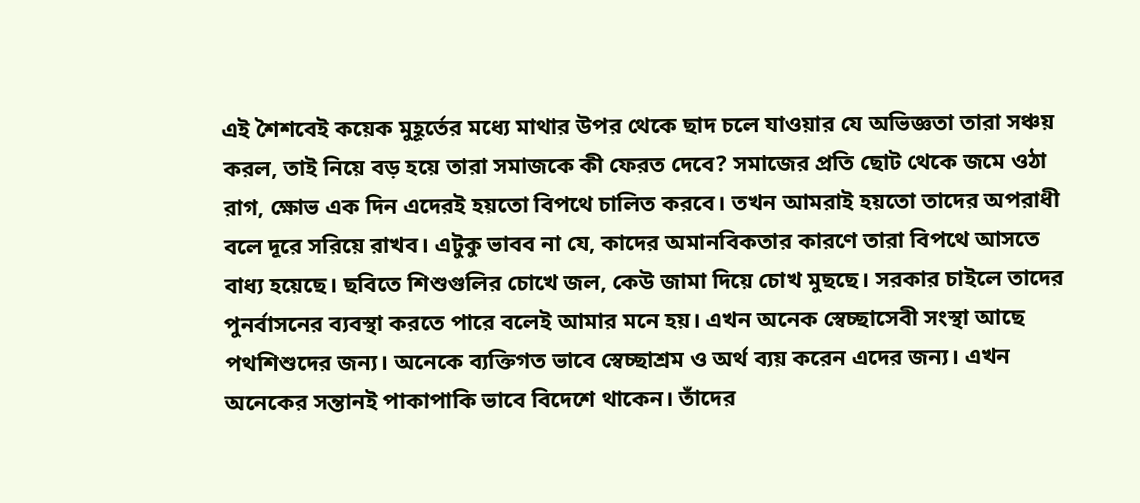এই শৈশবেই কয়েক মুহূর্তের মধ্যে মাথার উপর থেকে ছাদ চলে যাওয়ার যে অভিজ্ঞতা তারা সঞ্চয় করল, তাই নিয়ে বড় হয়ে তারা সমাজকে কী ফেরত দেবে? সমাজের প্রতি ছোট থেকে জমে ওঠা রাগ, ক্ষোভ এক দিন এদেরই হয়তো বিপথে চালিত করবে। তখন আমরাই হয়তো তাদের অপরাধী বলে দূরে সরিয়ে রাখব। এটুকু ভাবব না যে, কাদের অমানবিকতার কারণে তারা বিপথে আসতে বাধ্য হয়েছে। ছবিতে শিশুগুলির চোখে জল, কেউ জামা দিয়ে চোখ মুছছে। সরকার চাইলে তাদের পুনর্বাসনের ব্যবস্থা করতে পারে বলেই আমার মনে হয়। এখন অনেক স্বেচ্ছাসেবী সংস্থা আছে পথশিশুদের জন্য। অনেকে ব্যক্তিগত ভাবে স্বেচ্ছাশ্রম ও অর্থ ব্যয় করেন এদের জন্য। এখন অনেকের সন্তানই পাকাপাকি ভাবে বিদেশে থাকেন। তাঁদের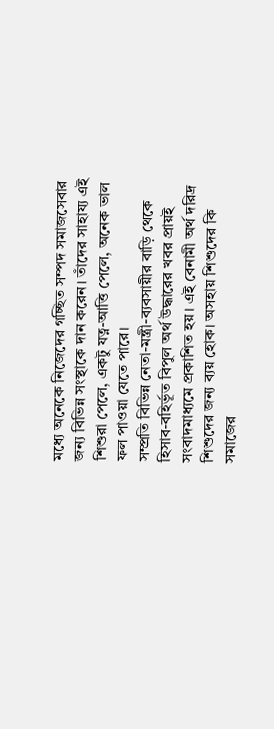মধ্যে অনেকে নিজেদের গচ্ছিত সম্পদ সমাজসেবার জন্য বিভিন্ন সংস্থাকে দান করেন। তাঁদের সাহায্য এই শিশুরা পেলে, একটু যত্ন-আত্তি পেলে, অনেক ভাল ফল পাওয়া যেতে পারে।
সম্প্রতি বিভিন্ন নেতা-মন্ত্রী-ব্যবসায়ীর বাড়ি থেকে হিসাব-বহির্ভূত বিপুল অর্থ উদ্ধারের খবর প্রায়ই সংবাদমাধ্যমে প্রকাশিত হয়। এই বেনামী অর্থ দরিদ্র শিশুদের জন্য ব্যয় হোক। অসহায় শিশুদের কি সমাজের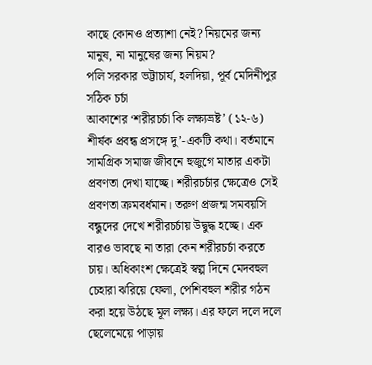কাছে কোনও প্রত্যাশা নেই? নিয়মের জন্য মানুষ, না মানুষের জন্য নিয়ম?
পলি সরকার ভট্টাচার্য, হলদিয়া, পূর্ব মেদিনীপুর
সঠিক চর্চা
আকাশের ‘শরীরচর্চা কি লক্ষ্যভ্রষ্ট’ (১২-৬) শীর্ষক প্রবন্ধ প্রসঙ্গে দু’-একটি কথা। বর্তমানে সামগ্রিক সমাজ জীবনে হুজুগে মাতার একটা প্রবণতা দেখা যাচ্ছে। শরীরচর্চার ক্ষেত্রেও সেই প্রবণতা ক্রমবর্ধমান। তরুণ প্রজন্ম সমবয়সি বন্ধুদের দেখে শরীরচর্চায় উদ্বুদ্ধ হচ্ছে। এক বারও ভাবছে না তারা কেন শরীরচর্চা করতে চায়। অধিকাংশ ক্ষেত্রেই স্বল্প দিনে মেদবহুল চেহারা ঝরিয়ে ফেলা, পেশিবহুল শরীর গঠন করা হয়ে উঠছে মূল লক্ষ্য। এর ফলে দলে দলে ছেলেমেয়ে পাড়ায়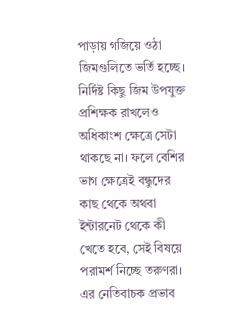পাড়ায় গজিয়ে ওঠা জিমগুলিতে ভর্তি হচ্ছে। নির্দিষ্ট কিছু জিম উপযুক্ত প্রশিক্ষক রাখলেও অধিকাংশ ক্ষেত্রে সেটা থাকছে না। ফলে বেশির ভাগ ক্ষেত্রেই বন্ধুদের কাছ থেকে অথবা ইন্টারনেট থেকে কী খেতে হবে, সেই বিষয়ে পরামর্শ নিচ্ছে তরুণরা। এর নেতিবাচক প্রভাব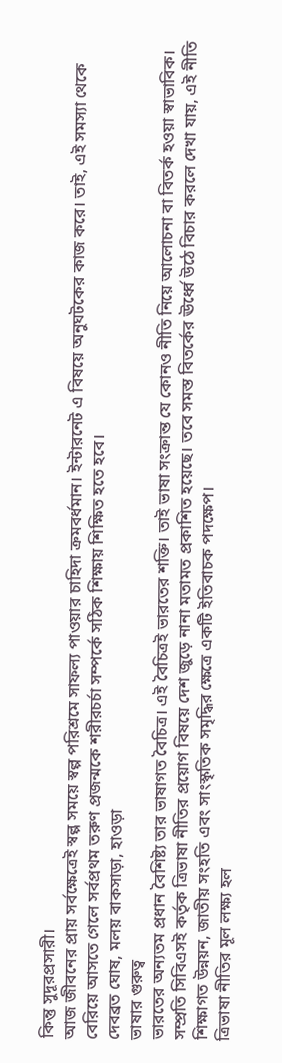কিন্তু সুদূরপ্রসারী।
আজ জীবনের প্রায় সর্বক্ষেত্রেই স্বল্প সময়ে স্বল্প পরিশ্রমে সাফল্য পাওয়ার চাহিদা ক্রমবর্ধমান। ইন্টারনেট এ বিষয়ে অনুঘটকের কাজ করে। তাই, এই সমস্যা থেকে বেরিয়ে আসতে গেলে সর্বপ্রথম তরুণ প্রজন্মকে শরীরচর্চা সম্পর্কে সঠিক শিক্ষায় শিক্ষিত হতে হবে।
দেবব্রত ঘোষ, মলয় বাকসাড়া, হাওড়া
ভাষার গুরুত্ব
ভারতের অন্যতম প্রধান বৈশিষ্ট্য তার ভাষাগত বৈচিত্র। এই বৈচিত্রই ভারতের শক্তি। তাই ভাষা সংক্রান্ত যে কোনও নীতি নিয়ে আলোচনা বা বিতর্ক হওয়া স্বাভাবিক। সম্প্রতি সিবিএসই কর্তৃক ত্রিভাষা নীতির প্রয়োগ বিষয়ে দেশ জুড়ে নানা মতামত প্রকাশিত হয়েছে। তবে সমস্ত বিতর্কের ঊর্ধ্বে উঠে বিচার করলে দেখা যায়, এই নীতি শিক্ষাগত উন্নয়ন, জাতীয় সংহতি এবং সাংস্কৃতিক সমৃদ্ধির ক্ষেত্রে একটি ইতিবাচক পদক্ষেপ।
ত্রিভাষা নীতির মূল লক্ষ্য হল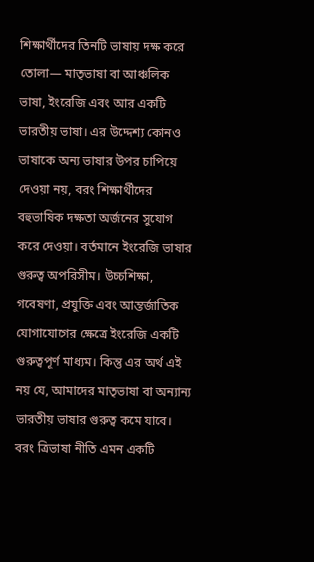শিক্ষার্থীদের তিনটি ভাষায় দক্ষ করে তোলা— মাতৃভাষা বা আঞ্চলিক ভাষা, ইংরেজি এবং আর একটি ভারতীয় ভাষা। এর উদ্দেশ্য কোনও ভাষাকে অন্য ভাষার উপর চাপিয়ে দেওয়া নয়, বরং শিক্ষার্থীদের বহুভাষিক দক্ষতা অর্জনের সুযোগ করে দেওয়া। বর্তমানে ইংরেজি ভাষার গুরুত্ব অপরিসীম। উচ্চশিক্ষা, গবেষণা, প্রযুক্তি এবং আন্তর্জাতিক যোগাযোগের ক্ষেত্রে ইংরেজি একটি গুরুত্বপূর্ণ মাধ্যম। কিন্তু এর অর্থ এই নয় যে, আমাদের মাতৃভাষা বা অন্যান্য ভারতীয় ভাষার গুরুত্ব কমে যাবে। বরং ত্রিভাষা নীতি এমন একটি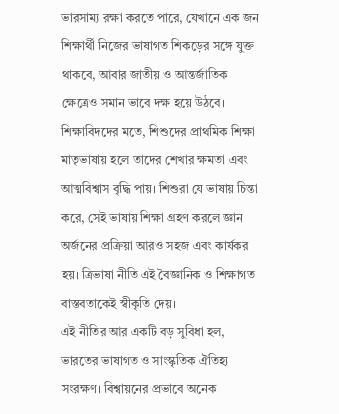ভারসাম্য রক্ষা করতে পারে, যেখানে এক জন শিক্ষার্থী নিজের ভাষাগত শিকড়ের সঙ্গে যুক্ত থাকবে, আবার জাতীয় ও আন্তর্জাতিক ক্ষেত্রেও সমান ভাবে দক্ষ হয়ে উঠবে।
শিক্ষাবিদদের মতে, শিশুদের প্রাথমিক শিক্ষা মাতৃভাষায় হলে তাদের শেখার ক্ষমতা এবং আত্মবিশ্বাস বৃদ্ধি পায়। শিশুরা যে ভাষায় চিন্তা করে, সেই ভাষায় শিক্ষা গ্রহণ করলে জ্ঞান অর্জনের প্রক্রিয়া আরও সহজ এবং কার্যকর হয়। ত্রিভাষা নীতি এই বৈজ্ঞানিক ও শিক্ষাগত বাস্তবতাকেই স্বীকৃতি দেয়।
এই নীতির আর একটি বড় সুবিধা হল, ভারতের ভাষাগত ও সাংস্কৃতিক ঐতিহ্য সংরক্ষণ। বিশ্বায়নের প্রভাবে অনেক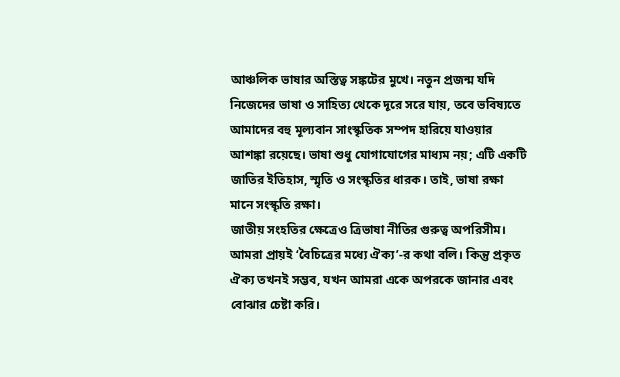আঞ্চলিক ভাষার অস্তিত্ব সঙ্কটের মুখে। নতুন প্রজন্ম যদি নিজেদের ভাষা ও সাহিত্য থেকে দূরে সরে যায়, তবে ভবিষ্যতে আমাদের বহু মূল্যবান সাংস্কৃতিক সম্পদ হারিয়ে যাওয়ার আশঙ্কা রয়েছে। ভাষা শুধু যোগাযোগের মাধ্যম নয়; এটি একটি জাতির ইতিহাস, স্মৃতি ও সংস্কৃতির ধারক। তাই, ভাষা রক্ষা মানে সংস্কৃতি রক্ষা।
জাতীয় সংহতির ক্ষেত্রেও ত্রিভাষা নীতির গুরুত্ব অপরিসীম। আমরা প্রায়ই ‘বৈচিত্রের মধ্যে ঐক্য’-র কথা বলি। কিন্তু প্রকৃত ঐক্য তখনই সম্ভব, যখন আমরা একে অপরকে জানার এবং বোঝার চেষ্টা করি।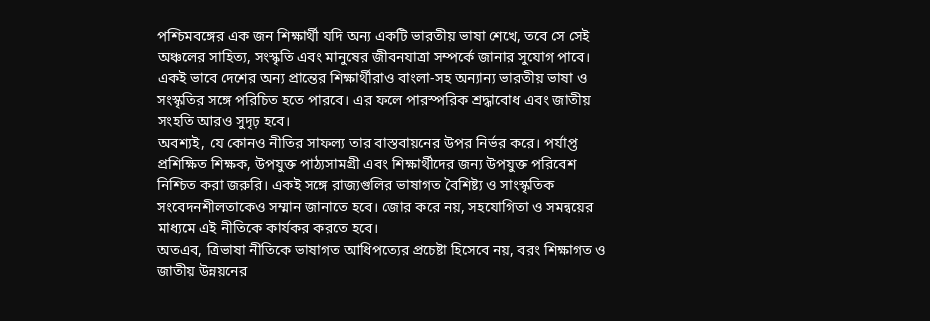পশ্চিমবঙ্গের এক জন শিক্ষার্থী যদি অন্য একটি ভারতীয় ভাষা শেখে, তবে সে সেই অঞ্চলের সাহিত্য, সংস্কৃতি এবং মানুষের জীবনযাত্রা সম্পর্কে জানার সুযোগ পাবে। একই ভাবে দেশের অন্য প্রান্তের শিক্ষার্থীরাও বাংলা-সহ অন্যান্য ভারতীয় ভাষা ও সংস্কৃতির সঙ্গে পরিচিত হতে পারবে। এর ফলে পারস্পরিক শ্রদ্ধাবোধ এবং জাতীয় সংহতি আরও সুদৃঢ় হবে।
অবশ্যই, যে কোনও নীতির সাফল্য তার বাস্তবায়নের উপর নির্ভর করে। পর্যাপ্ত প্রশিক্ষিত শিক্ষক, উপযুক্ত পাঠ্যসামগ্রী এবং শিক্ষার্থীদের জন্য উপযুক্ত পরিবেশ নিশ্চিত করা জরুরি। একই সঙ্গে রাজ্যগুলির ভাষাগত বৈশিষ্ট্য ও সাংস্কৃতিক সংবেদনশীলতাকেও সম্মান জানাতে হবে। জোর করে নয়, সহযোগিতা ও সমন্বয়ের মাধ্যমে এই নীতিকে কার্যকর করতে হবে।
অতএব, ত্রিভাষা নীতিকে ভাষাগত আধিপত্যের প্রচেষ্টা হিসেবে নয়, বরং শিক্ষাগত ও জাতীয় উন্নয়নের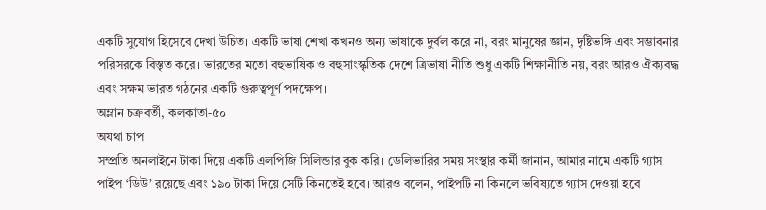একটি সুযোগ হিসেবে দেখা উচিত। একটি ভাষা শেখা কখনও অন্য ভাষাকে দুর্বল করে না, বরং মানুষের জ্ঞান, দৃষ্টিভঙ্গি এবং সম্ভাবনার পরিসরকে বিস্তৃত করে। ভারতের মতো বহুভাষিক ও বহুসাংস্কৃতিক দেশে ত্রিভাষা নীতি শুধু একটি শিক্ষানীতি নয়, বরং আরও ঐক্যবদ্ধ এবং সক্ষম ভারত গঠনের একটি গুরুত্বপূর্ণ পদক্ষেপ।
অম্লান চক্রবর্তী, কলকাতা-৫০
অযথা চাপ
সম্প্রতি অনলাইনে টাকা দিয়ে একটি এলপিজি সিলিন্ডার বুক করি। ডেলিভারির সময় সংস্থার কর্মী জানান, আমার নামে একটি গ্যাস পাইপ ‘ডিউ’ রয়েছে এবং ১৯০ টাকা দিয়ে সেটি কিনতেই হবে। আরও বলেন, পাইপটি না কিনলে ভবিষ্যতে গ্যাস দেওয়া হবে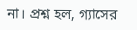না। প্রশ্ন হল, গ্যাসের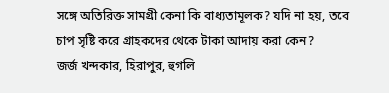সঙ্গে অতিরিক্ত সামগ্রী কেনা কি বাধ্যতামূলক? যদি না হয়, তবে চাপ সৃষ্টি করে গ্রাহকদের থেকে টাকা আদায় করা কেন?
জর্জ খন্দকার, হিরাপুর, হুগলি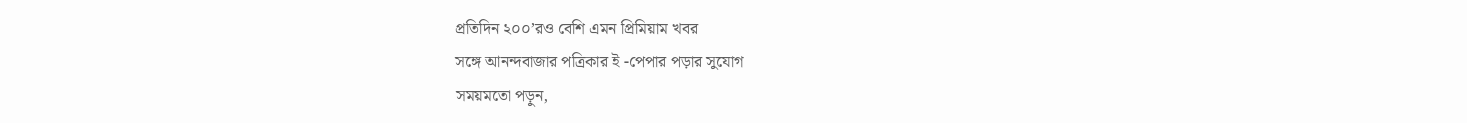প্রতিদিন ২০০’রও বেশি এমন প্রিমিয়াম খবর
সঙ্গে আনন্দবাজার পত্রিকার ই -পেপার পড়ার সুযোগ
সময়মতো পড়ুন,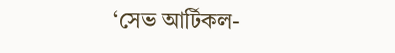‘সেভ আর্টিকল-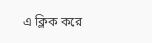এ ক্লিক করে